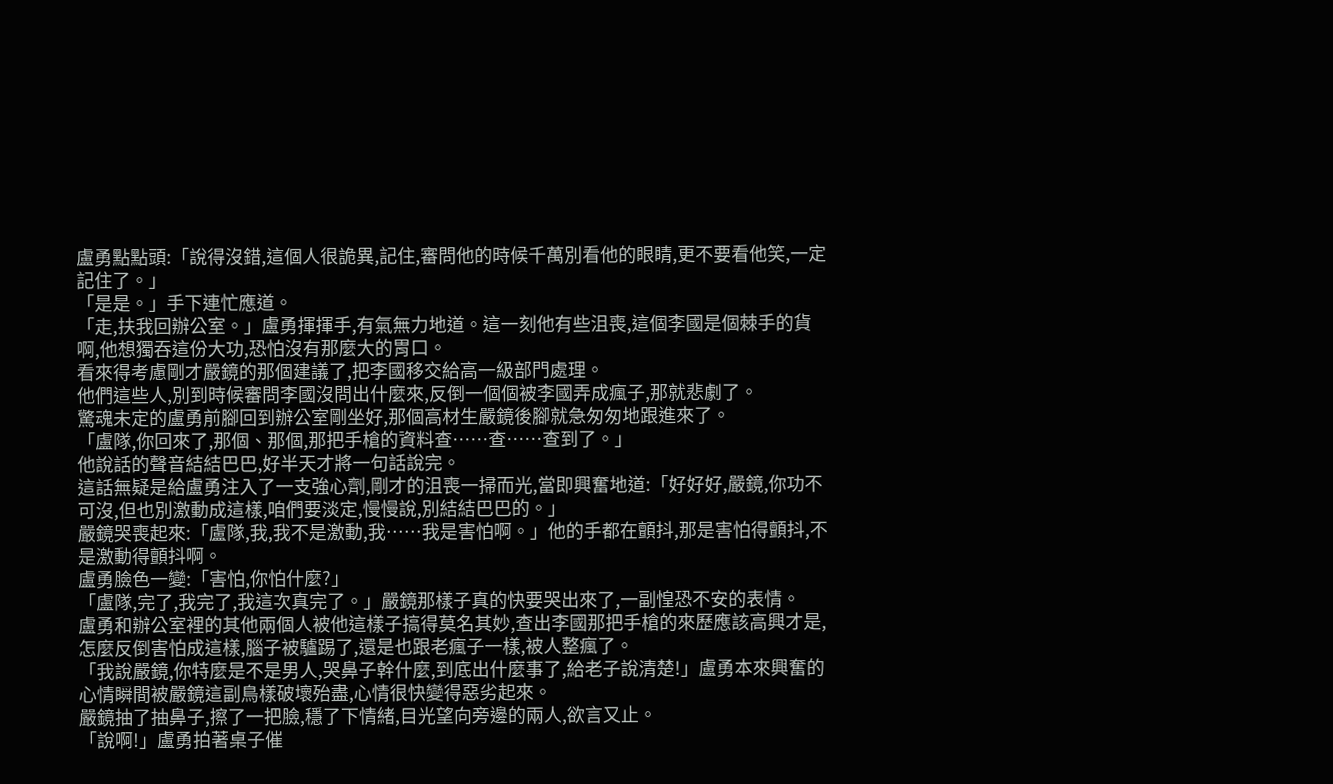盧勇點點頭:「說得沒錯,這個人很詭異,記住,審問他的時候千萬別看他的眼睛,更不要看他笑,一定記住了。」
「是是。」手下連忙應道。
「走,扶我回辦公室。」盧勇揮揮手,有氣無力地道。這一刻他有些沮喪,這個李國是個棘手的貨啊,他想獨吞這份大功,恐怕沒有那麼大的胃口。
看來得考慮剛才嚴鏡的那個建議了,把李國移交給高一級部門處理。
他們這些人,別到時候審問李國沒問出什麼來,反倒一個個被李國弄成瘋子,那就悲劇了。
驚魂未定的盧勇前腳回到辦公室剛坐好,那個高材生嚴鏡後腳就急匆匆地跟進來了。
「盧隊,你回來了,那個、那個,那把手槍的資料查……查……查到了。」
他說話的聲音結結巴巴,好半天才將一句話說完。
這話無疑是給盧勇注入了一支強心劑,剛才的沮喪一掃而光,當即興奮地道:「好好好,嚴鏡,你功不可沒,但也別激動成這樣,咱們要淡定,慢慢說,別結結巴巴的。」
嚴鏡哭喪起來:「盧隊,我,我不是激動,我……我是害怕啊。」他的手都在顫抖,那是害怕得顫抖,不是激動得顫抖啊。
盧勇臉色一變:「害怕,你怕什麼?」
「盧隊,完了,我完了,我這次真完了。」嚴鏡那樣子真的快要哭出來了,一副惶恐不安的表情。
盧勇和辦公室裡的其他兩個人被他這樣子搞得莫名其妙,查出李國那把手槍的來歷應該高興才是,怎麼反倒害怕成這樣,腦子被驢踢了,還是也跟老瘋子一樣,被人整瘋了。
「我說嚴鏡,你特麼是不是男人,哭鼻子幹什麼,到底出什麼事了,給老子說清楚!」盧勇本來興奮的心情瞬間被嚴鏡這副鳥樣破壞殆盡,心情很快變得惡劣起來。
嚴鏡抽了抽鼻子,擦了一把臉,穩了下情緒,目光望向旁邊的兩人,欲言又止。
「說啊!」盧勇拍著桌子催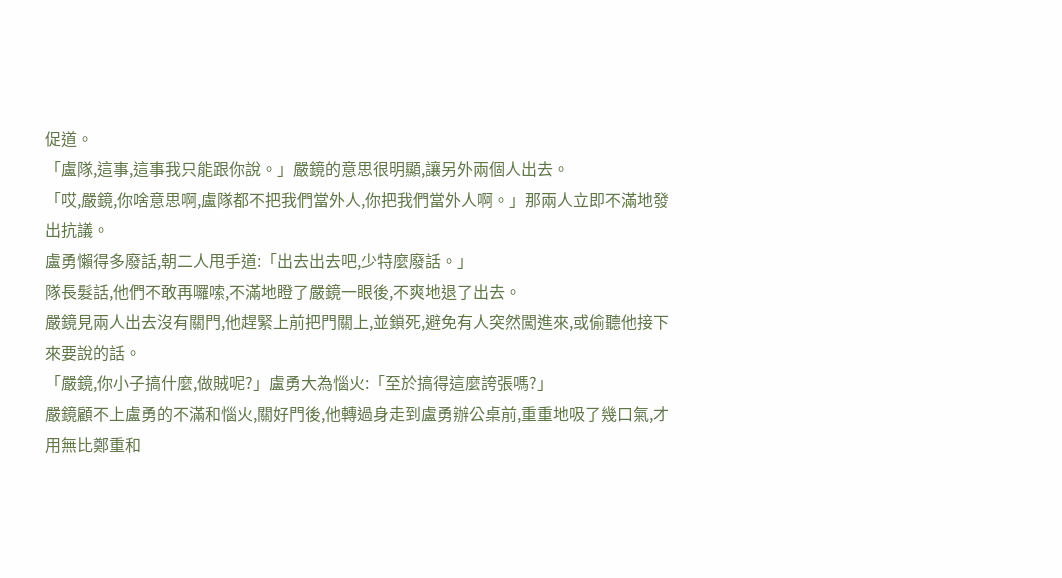促道。
「盧隊,這事,這事我只能跟你說。」嚴鏡的意思很明顯,讓另外兩個人出去。
「哎,嚴鏡,你啥意思啊,盧隊都不把我們當外人,你把我們當外人啊。」那兩人立即不滿地發出抗議。
盧勇懶得多廢話,朝二人甩手道:「出去出去吧,少特麼廢話。」
隊長髮話,他們不敢再囉嗦,不滿地瞪了嚴鏡一眼後,不爽地退了出去。
嚴鏡見兩人出去沒有關門,他趕緊上前把門關上,並鎖死,避免有人突然闖進來,或偷聽他接下來要說的話。
「嚴鏡,你小子搞什麼,做賊呢?」盧勇大為惱火:「至於搞得這麼誇張嗎?」
嚴鏡顧不上盧勇的不滿和惱火,關好門後,他轉過身走到盧勇辦公桌前,重重地吸了幾口氣,才用無比鄭重和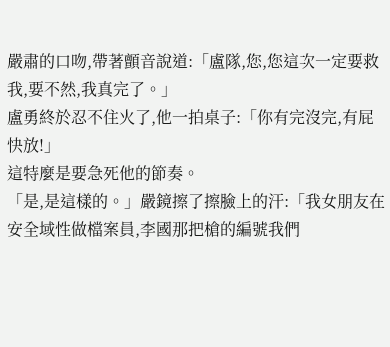嚴肅的口吻,帶著顫音說道:「盧隊,您,您這次一定要救我,要不然,我真完了。」
盧勇終於忍不住火了,他一拍桌子:「你有完沒完,有屁快放!」
這特麼是要急死他的節奏。
「是,是這樣的。」嚴鏡擦了擦臉上的汗:「我女朋友在安全域性做檔案員,李國那把槍的編號我們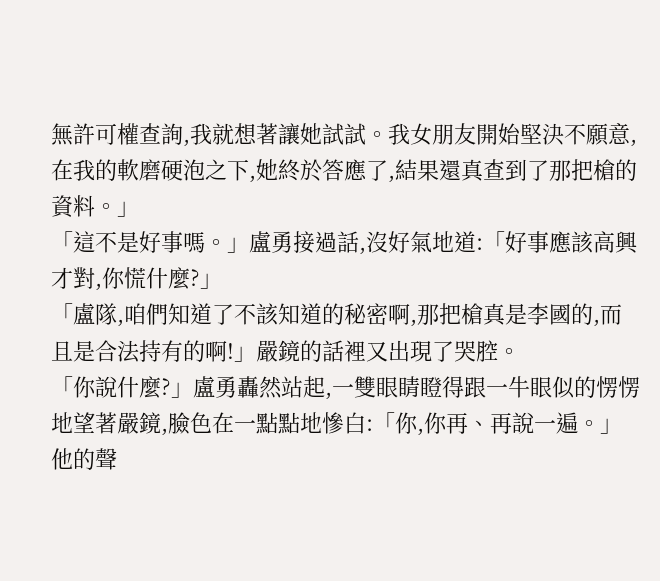無許可權查詢,我就想著讓她試試。我女朋友開始堅決不願意,在我的軟磨硬泡之下,她終於答應了,結果還真查到了那把槍的資料。」
「這不是好事嗎。」盧勇接過話,沒好氣地道:「好事應該高興才對,你慌什麼?」
「盧隊,咱們知道了不該知道的秘密啊,那把槍真是李國的,而且是合法持有的啊!」嚴鏡的話裡又出現了哭腔。
「你說什麼?」盧勇轟然站起,一雙眼睛瞪得跟一牛眼似的愣愣地望著嚴鏡,臉色在一點點地慘白:「你,你再、再說一遍。」他的聲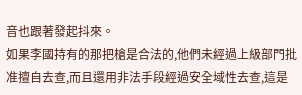音也跟著發起抖來。
如果李國持有的那把槍是合法的,他們未經過上級部門批准擅自去查,而且還用非法手段經過安全域性去查,這是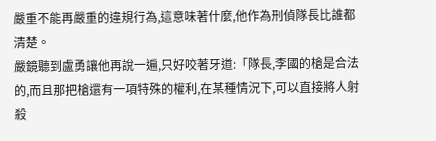嚴重不能再嚴重的違規行為,這意味著什麼,他作為刑偵隊長比誰都清楚。
嚴鏡聽到盧勇讓他再說一遍,只好咬著牙道:「隊長,李國的槍是合法的,而且那把槍還有一項特殊的權利,在某種情況下,可以直接將人射殺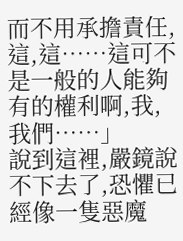而不用承擔責任,這,這……這可不是一般的人能夠有的權利啊,我,我們……」
說到這裡,嚴鏡說不下去了,恐懼已經像一隻惡魔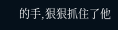的手,狠狠抓住了他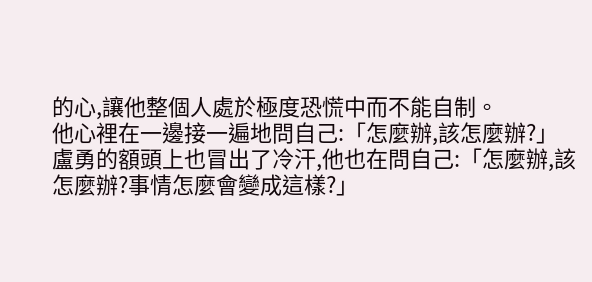的心,讓他整個人處於極度恐慌中而不能自制。
他心裡在一邊接一遍地問自己:「怎麼辦,該怎麼辦?」
盧勇的額頭上也冒出了冷汗,他也在問自己:「怎麼辦,該怎麼辦?事情怎麼會變成這樣?」